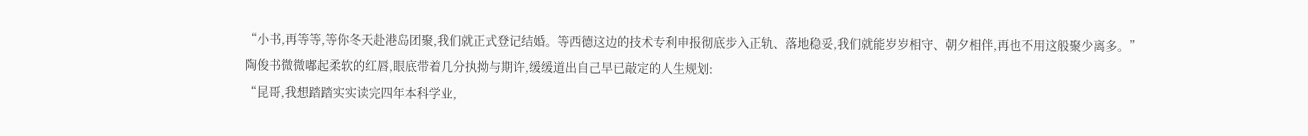“小书,再等等,等你冬天赴港岛团聚,我们就正式登记结婚。等西德这边的技术专利申报彻底步入正轨、落地稳妥,我们就能岁岁相守、朝夕相伴,再也不用这般聚少离多。”
陶俊书微微嘟起柔软的红唇,眼底带着几分执拗与期许,缓缓道出自己早已敲定的人生规划:
“昆哥,我想踏踏实实读完四年本科学业,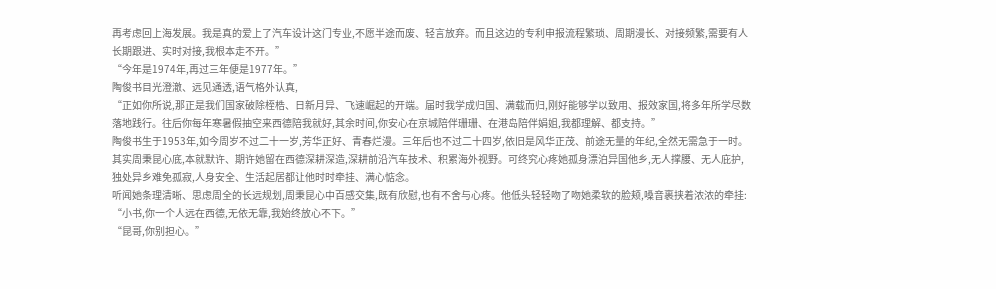再考虑回上海发展。我是真的爱上了汽车设计这门专业,不愿半途而废、轻言放弃。而且这边的专利申报流程繁琐、周期漫长、对接频繁,需要有人长期跟进、实时对接,我根本走不开。”
“今年是1974年,再过三年便是1977年。”
陶俊书目光澄澈、远见通透,语气格外认真,
“正如你所说,那正是我们国家破除桎梏、日新月异、飞速崛起的开端。届时我学成归国、满载而归,刚好能够学以致用、报效家国,将多年所学尽数落地践行。往后你每年寒暑假抽空来西德陪我就好,其余时间,你安心在京城陪伴珊珊、在港岛陪伴娟姐,我都理解、都支持。”
陶俊书生于1953年,如今周岁不过二十一岁,芳华正好、青春烂漫。三年后也不过二十四岁,依旧是风华正茂、前途无量的年纪,全然无需急于一时。
其实周秉昆心底,本就默许、期许她留在西德深耕深造,深耕前沿汽车技术、积累海外视野。可终究心疼她孤身漂泊异国他乡,无人撑腰、无人庇护,独处异乡难免孤寂,人身安全、生活起居都让他时时牵挂、满心惦念。
听闻她条理清晰、思虑周全的长远规划,周秉昆心中百感交集,既有欣慰,也有不舍与心疼。他低头轻轻吻了吻她柔软的脸颊,嗓音裹挟着浓浓的牵挂:
“小书,你一个人远在西德,无依无靠,我始终放心不下。”
“昆哥,你别担心。”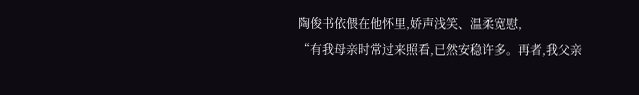陶俊书依偎在他怀里,娇声浅笑、温柔宽慰,
“有我母亲时常过来照看,已然安稳许多。再者,我父亲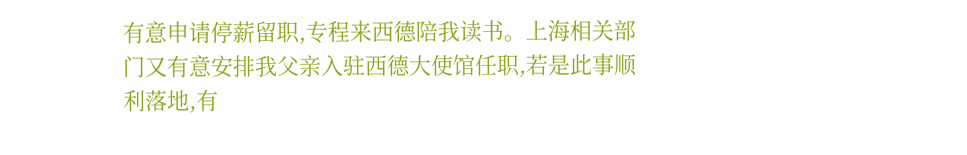有意申请停薪留职,专程来西德陪我读书。上海相关部门又有意安排我父亲入驻西德大使馆任职,若是此事顺利落地,有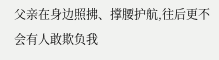父亲在身边照拂、撑腰护航,往后更不会有人敢欺负我